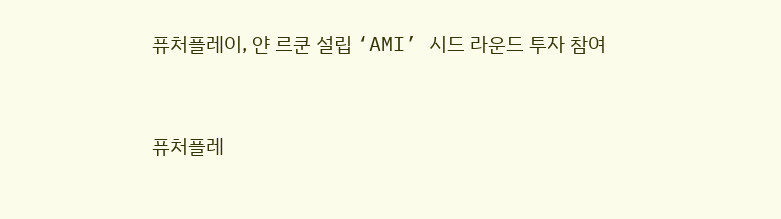퓨처플레이, 얀 르쿤 설립 ‘AMI’ 시드 라운드 투자 참여


퓨처플레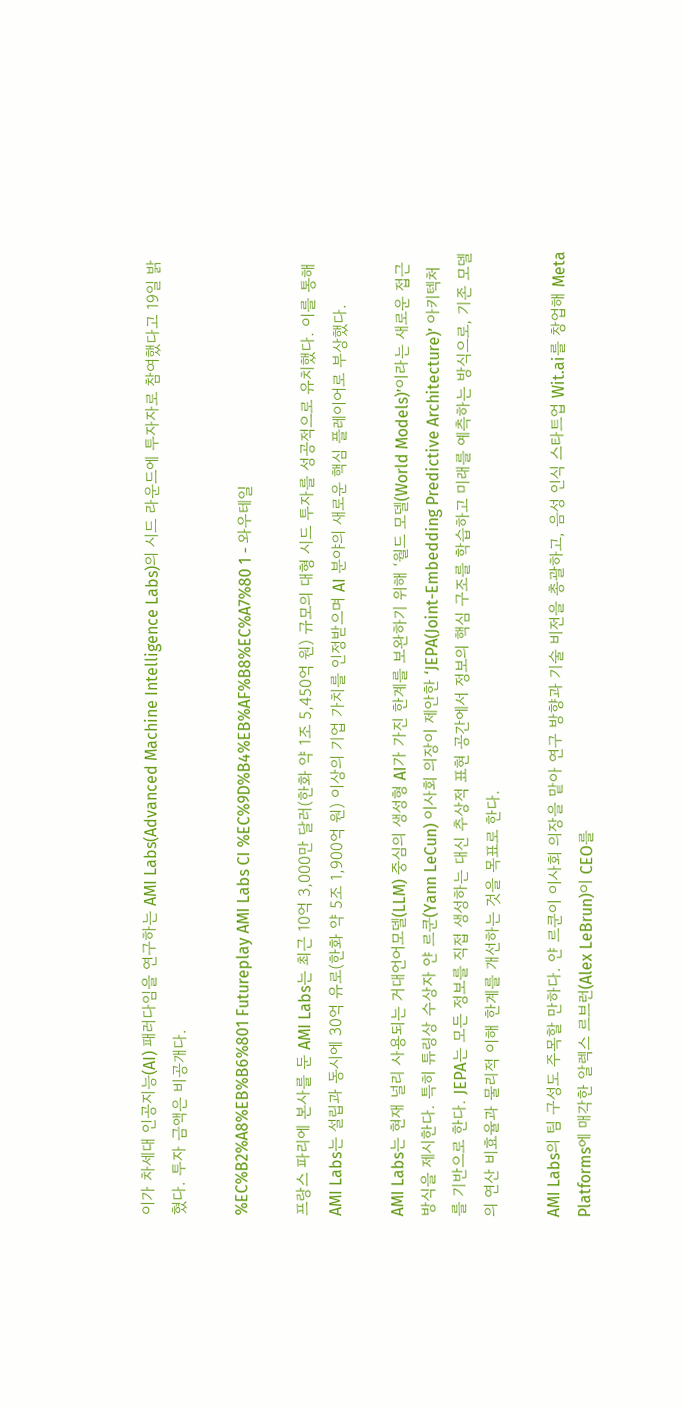이가 차세대 인공지능(AI) 패러다임을 연구하는 AMI Labs(Advanced Machine Intelligence Labs)의 시드 라운드에 투자자로 참여했다고 19일 밝혔다. 투자 금액은 비공개다.

%EC%B2%A8%EB%B6%801 Futureplay AMI Labs CI %EC%9D%B4%EB%AF%B8%EC%A7%80 1 - 와우테일

프랑스 파리에 본사를 둔 AMI Labs는 최근 10억 3,000만 달러(한화 약 1조 5,450억 원) 규모의 대형 시드 투자를 성공적으로 유치했다. 이를 통해 AMI Labs는 설립과 동시에 30억 유로(한화 약 5조 1,900억 원) 이상의 기업 가치를 인정받으며 AI 분야의 새로운 핵심 플레이어로 부상했다.

AMI Labs는 현재 널리 사용되는 거대언어모델(LLM) 중심의 생성형 AI가 가진 한계를 보완하기 위해 ‘월드 모델(World Models)’이라는 새로운 접근 방식을 제시한다. 특히 튜링상 수상자 얀 르쿤(Yann LeCun) 이사회 의장이 제안한 ‘JEPA(Joint-Embedding Predictive Architecture)’ 아키텍처를 기반으로 한다. JEPA는 모든 정보를 직접 생성하는 대신 추상적 표현 공간에서 정보의 핵심 구조를 학습하고 미래를 예측하는 방식으로, 기존 모델의 연산 비효율과 물리적 이해 한계를 개선하는 것을 목표로 한다.

AMI Labs의 팀 구성도 주목할 만하다. 얀 르쿤이 이사회 의장을 맡아 연구 방향과 기술 비전을 총괄하고, 음성 인식 스타트업 Wit.ai를 창업해 Meta Platforms에 매각한 알렉스 르브런(Alex LeBrun)이 CEO를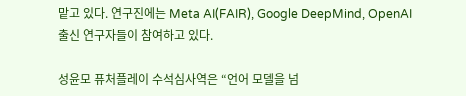맡고 있다. 연구진에는 Meta AI(FAIR), Google DeepMind, OpenAI 출신 연구자들이 참여하고 있다.

성윤모 퓨처플레이 수석심사역은 “언어 모델을 넘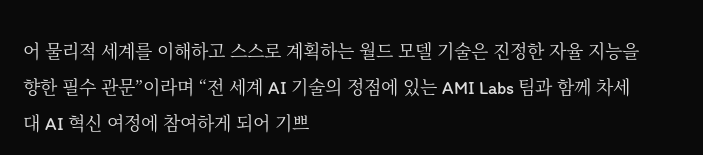어 물리적 세계를 이해하고 스스로 계획하는 월드 모델 기술은 진정한 자율 지능을 향한 필수 관문”이라며 “전 세계 AI 기술의 정점에 있는 AMI Labs 팀과 함께 차세대 AI 혁신 여정에 참여하게 되어 기쁘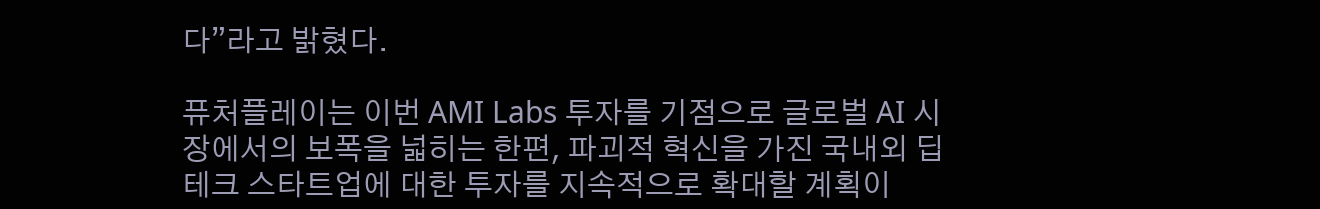다”라고 밝혔다.

퓨처플레이는 이번 AMI Labs 투자를 기점으로 글로벌 AI 시장에서의 보폭을 넓히는 한편, 파괴적 혁신을 가진 국내외 딥테크 스타트업에 대한 투자를 지속적으로 확대할 계획이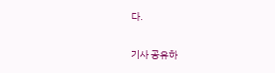다.

기사 공유하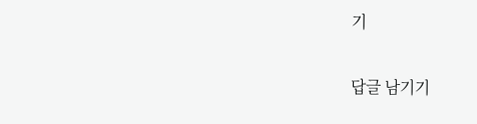기

답글 남기기